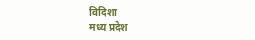विदिशा
मध्य प्रदेश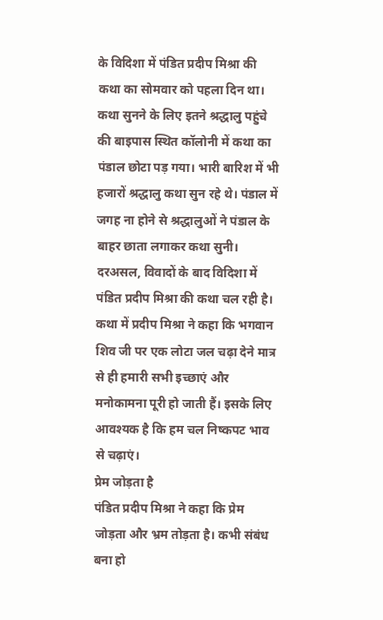के विदिशा में पंडित प्रदीप मिश्रा की कथा का सोमवार को पहला दिन था। कथा सुनने के लिए इतने श्रद्धालु पहुंचे की बाइपास स्थित कॉलोनी में कथा का पंडाल छोटा पड़ गया। भारी बारिश में भी हजारों श्रद्धालु कथा सुन रहे थे। पंडाल में जगह ना होने से श्रद्धालुओं ने पंडाल के बाहर छाता लगाकर कथा सुनी।
दरअसल, विवादों के बाद विदिशा में पंडित प्रदीप मिश्रा की कथा चल रही है। कथा में प्रदीप मिश्रा ने कहा कि भगवान शिव जी पर एक लोटा जल चढ़ा देने मात्र से ही हमारी सभी इच्छाएं और मनोकामना पूरी हो जाती हैं। इसके लिए आवश्यक है कि हम चल निष्कपट भाव से चढ़ाएं।
प्रेम जोड़ता है
पंडित प्रदीप मिश्रा ने कहा कि प्रेम जोड़ता और भ्रम तोड़ता है। कभी संबंध बना हो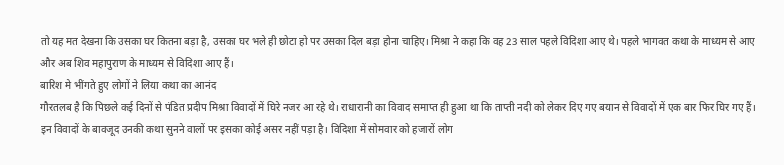तो यह मत देखना कि उसका घर कितना बड़ा है, उसका घर भले ही छोटा हो पर उसका दिल बड़ा होना चाहिए। मिश्रा ने कहा कि वह 23 साल पहले विदिशा आए थे। पहले भागवत कथा के माध्यम से आए और अब शिव महापुराण के माध्यम से विदिशा आए हैं।
बारिश मे भींगते हुए लोगों ने लिया कथा का आनंद
गौरतलब है कि पिछले कई दिनों से पंडित प्रदीप मिश्रा विवादों में घिरे नजर आ रहे थे। राधारानी का विवाद समाप्त ही हुआ था कि ताप्ती नदी को लेकर दिए गए बयान से विवादों में एक बार फिर घिर गए हैं। इन विवादों के बावजूद उनकी कथा सुनने वालों पर इसका कोई असर नहीं पड़ा है। विदिशा में सोमवार को हजारों लोग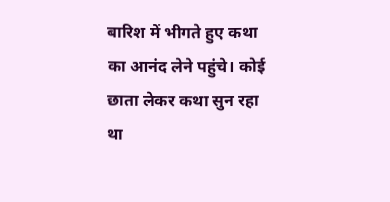बारिश में भीगते हुए कथा का आनंद लेने पहुंचे। कोई छाता लेकर कथा सुन रहा था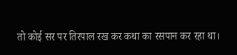तो कोई सर पर तिरपाल रख कर कथा का रसपान कर रहा था।